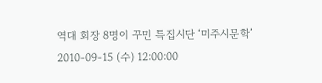역대 회장 8명이 꾸민 특집시단 ‘미주시문학’
2010-09-15 (수) 12:00:00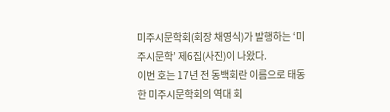미주시문학회(회장 채영식)가 발행하는 ‘미주시문학’ 제6집(사진)이 나왔다.
이번 호는 17년 전 동백회란 이름으로 태동한 미주시문학회의 역대 회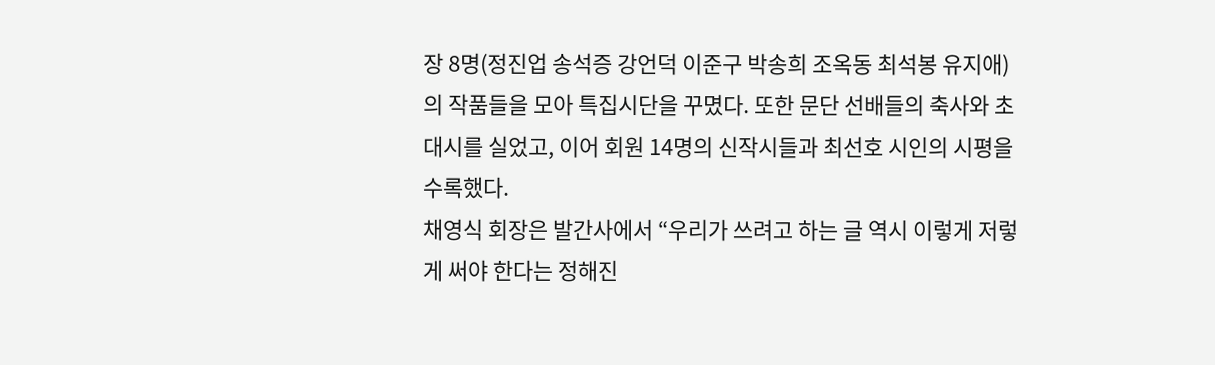장 8명(정진업 송석증 강언덕 이준구 박송희 조옥동 최석봉 유지애)의 작품들을 모아 특집시단을 꾸몄다. 또한 문단 선배들의 축사와 초대시를 실었고, 이어 회원 14명의 신작시들과 최선호 시인의 시평을 수록했다.
채영식 회장은 발간사에서 “우리가 쓰려고 하는 글 역시 이렇게 저렇게 써야 한다는 정해진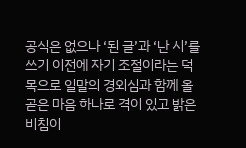공식은 없으나 ‘된 글’과 ‘난 시’를 쓰기 이전에 자기 조절이라는 덕목으로 일말의 경외심과 함께 올곧은 마음 하나로 격이 있고 밝은 비침이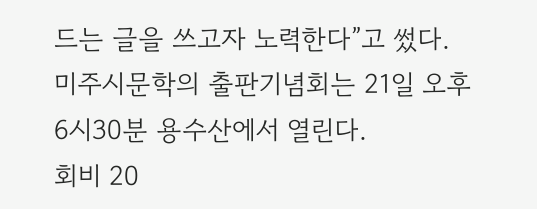드는 글을 쓰고자 노력한다”고 썼다.
미주시문학의 출판기념회는 21일 오후 6시30분 용수산에서 열린다.
회비 20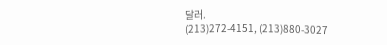달러.
(213)272-4151, (213)880-3027